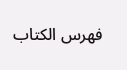فهرس الكتاب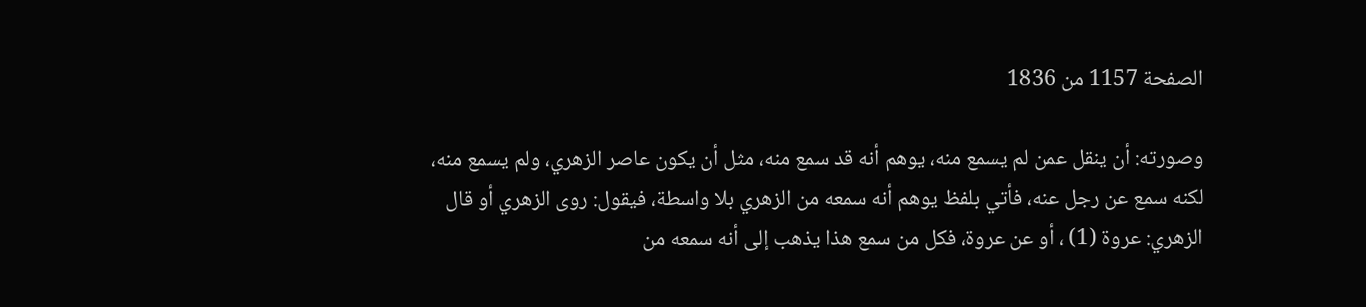الصفحة 1157 من 1836

وصورته: أن ينقل عمن لم يسمع منه، يوهم أنه قد سمع منه، مثل أن يكون عاصر الزهري، ولم يسمع منه، لكنه سمع عن رجل عنه، فأتي بلفظ يوهم أنه سمعه من الزهري بلا واسطة، فيقول: روى الزهري أو قال الزهري: عروة (1) ، أو عن عروة، فكل من سمع هذا يذهب إلى أنه سمعه من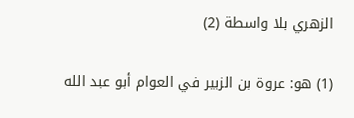الزهري بلا واسطة (2)

(1) هو: عروة بن الزبير في العوام أبو عبد الله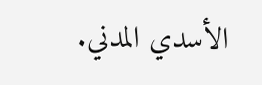الأسدي المدني.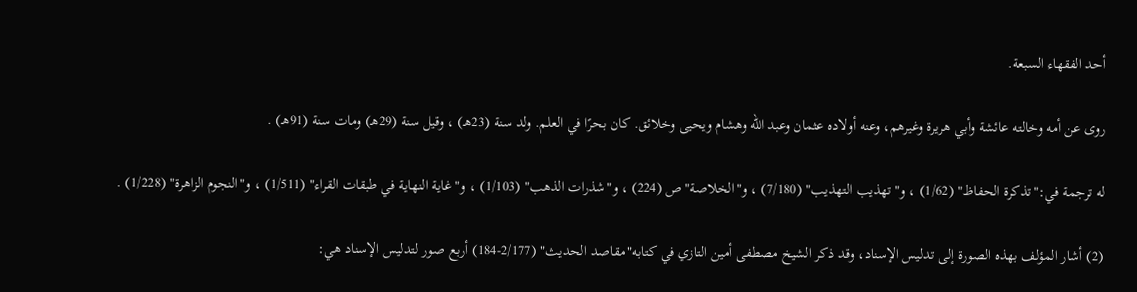أحد الفقهاء السبعة.

روى عن أمه وخالته عائشة وأبي هريرة وغيرهم، وعنه أولاده عثمان وعبد الله وهشام ويحيى وخلائق. كان بحرًا في العلم. ولد سنة (23هـ) ، وقيل سنة (29هـ) ومات سنة (91هـ) .

له ترجمة في:"تذكرة الحفاظ" (1/62) ، و"تهذيب التهذيب" (7/180) ، و"الخلاصة"ص (224) ، و"شذرات الذهب" (1/103) ، و"غاية النهاية في طبقات القراء" (1/511) ، و"النجوم الزاهرة" (1/228) .

(2) أشار المؤلف بهذه الصورة إلى تدليس الإسناد، وقد ذكر الشيخ مصطفى أمين التازي في كتابه"مقاصد الحديث" (2/177-184) أربع صور لتدليس الإسناد هي: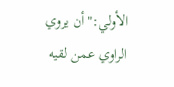الأولي:"أن يروي الراوي عمن لقيه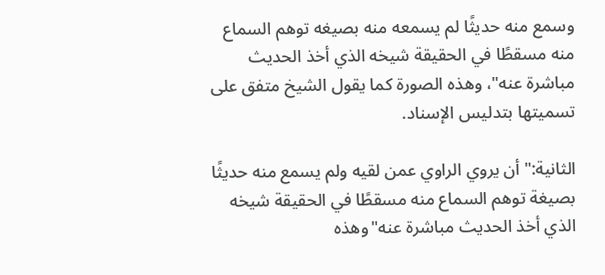وسمع منه حديثًا لم يسمعه منه بصيغه توهم السماع منه مسقطًا في الحقيقة شيخه الذي أخذ الحديث مباشرة عنه"، وهذه الصورة كما يقول الشيخ متفق على تسميتها بتدليس الإسناد.

الثانية:"أن يروي الراوي عمن لقيه ولم يسمع منه حديثًا بصيغة توهم السماع منه مسقطًا في الحقيقة شيخه الذي أخذ الحديث مباشرة عنه"وهذه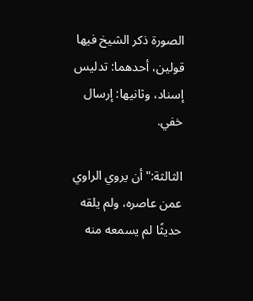الصورة ذكر الشيخ فيها قولين، أحدهما: تدليس إسناد، وثانيها: إرسال خفي.

الثالثة:"أن يروي الراوي عمن عاصره، ولم يلقه حديثًا لم يسمعه منه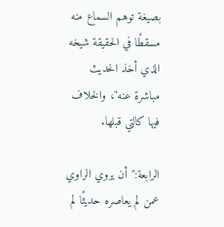بصيغة توهم السماع منه مسقطًا في الحقيقة شيخه الذي أخذ الحديث مباشرة عنه"، والخلاف فيها كالتي قبلها.

الرابعة:"أن يروي الراوي عمن لم يعاصره حديثًا لم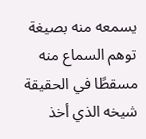يسمعه منه بصيغة توهم السماع منه مسقطًا في الحقيقة شيخه الذي أخذ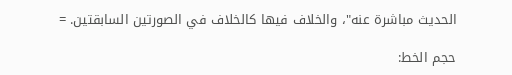الحديث مباشرة عنه"، والخلاف فيها كالخلاف في الصورتين السابقتين. =

حجم الخط: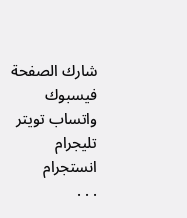شارك الصفحة
فيسبوك واتساب تويتر تليجرام انستجرام
. . .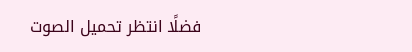فضلًا انتظر تحميل الصوت